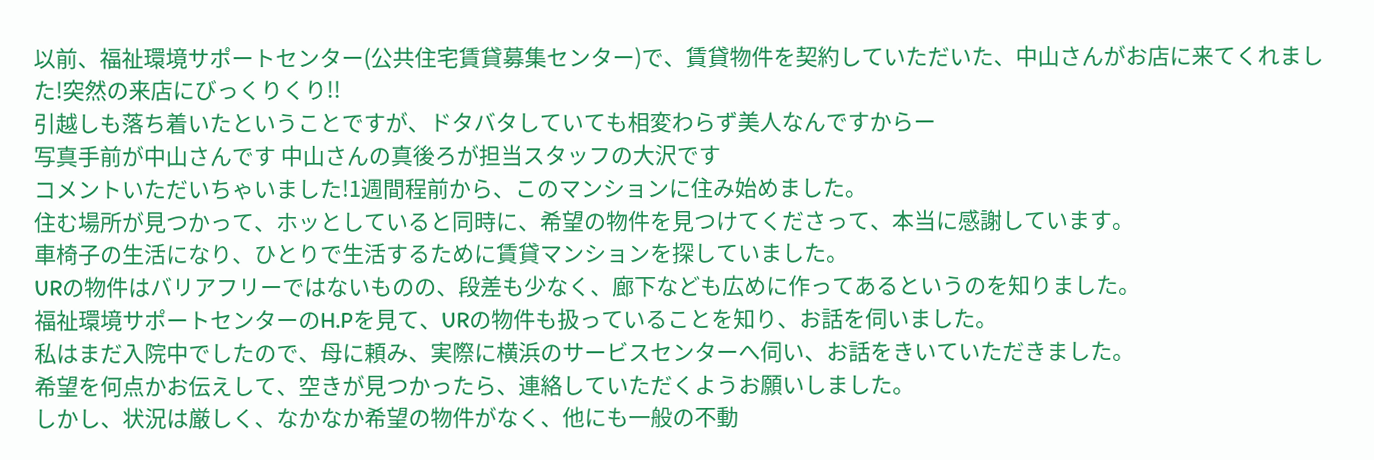以前、福祉環境サポートセンター(公共住宅賃貸募集センター)で、賃貸物件を契約していただいた、中山さんがお店に来てくれました!突然の来店にびっくりくり!!
引越しも落ち着いたということですが、ドタバタしていても相変わらず美人なんですからー
写真手前が中山さんです 中山さんの真後ろが担当スタッフの大沢です
コメントいただいちゃいました!1週間程前から、このマンションに住み始めました。
住む場所が見つかって、ホッとしていると同時に、希望の物件を見つけてくださって、本当に感謝しています。
車椅子の生活になり、ひとりで生活するために賃貸マンションを探していました。
URの物件はバリアフリーではないものの、段差も少なく、廊下なども広めに作ってあるというのを知りました。
福祉環境サポートセンターのH.Pを見て、URの物件も扱っていることを知り、お話を伺いました。
私はまだ入院中でしたので、母に頼み、実際に横浜のサービスセンターへ伺い、お話をきいていただきました。
希望を何点かお伝えして、空きが見つかったら、連絡していただくようお願いしました。
しかし、状況は厳しく、なかなか希望の物件がなく、他にも一般の不動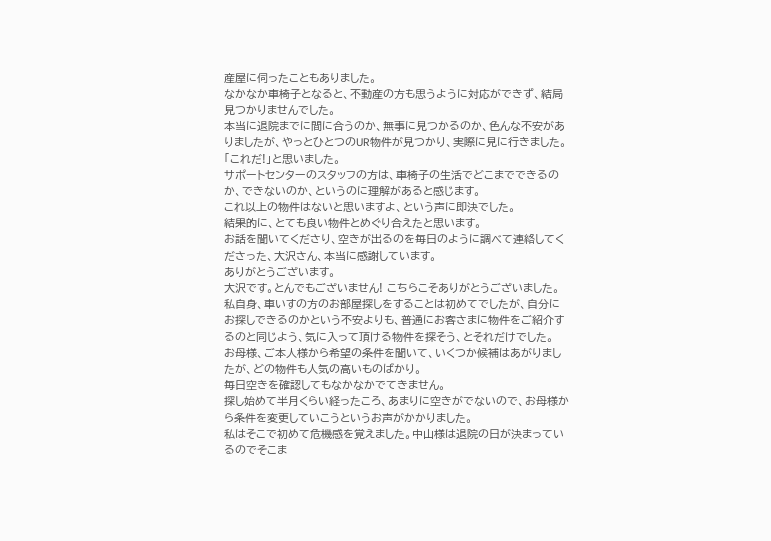産屋に伺ったこともありました。
なかなか車椅子となると、不動産の方も思うように対応ができず、結局見つかりませんでした。
本当に退院までに間に合うのか、無事に見つかるのか、色んな不安がありましたが、やっとひとつのUR物件が見つかり、実際に見に行きました。
「これだ!」と思いました。
サポートセンターのスタッフの方は、車椅子の生活でどこまでできるのか、できないのか、というのに理解があると感じます。
これ以上の物件はないと思いますよ、という声に即決でした。
結果的に、とても良い物件とめぐり合えたと思います。
お話を聞いてくださり、空きが出るのを毎日のように調べて連絡してくださった、大沢さん、本当に感謝しています。
ありがとうございます。
大沢です。とんでもございません! こちらこそありがとうございました。
私自身、車いすの方のお部屋探しをすることは初めてでしたが、自分にお探しできるのかという不安よりも、普通にお客さまに物件をご紹介するのと同じよう、気に入って頂ける物件を探そう、とそれだけでした。
お母様、ご本人様から希望の条件を聞いて、いくつか候補はあがりましたが、どの物件も人気の高いものばかり。
毎日空きを確認してもなかなかでてきません。
探し始めて半月くらい経ったころ、あまりに空きがでないので、お母様から条件を変更していこうというお声がかかりました。
私はそこで初めて危機感を覚えました。中山様は退院の日が決まっているのでそこま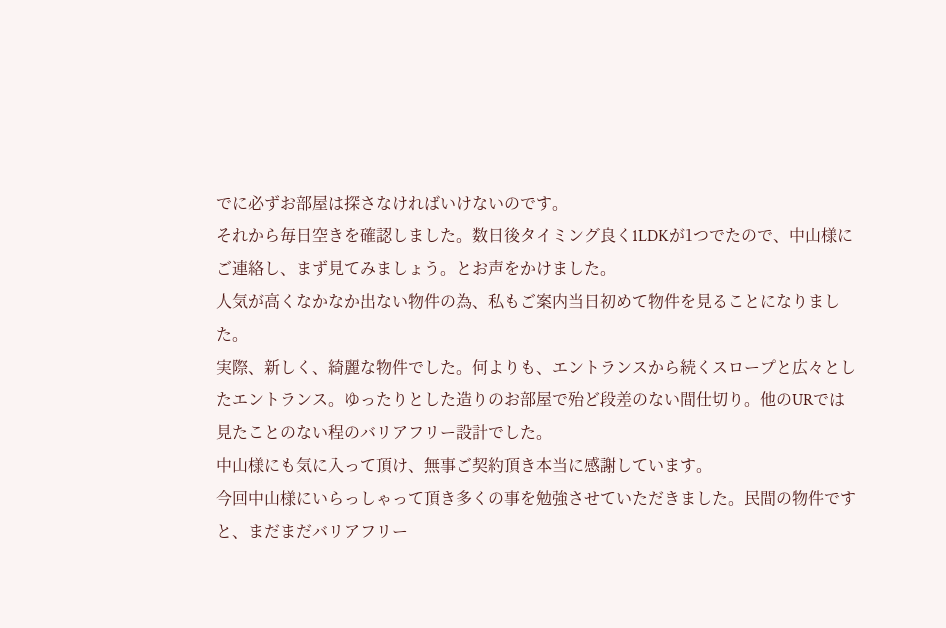でに必ずお部屋は探さなければいけないのです。
それから毎日空きを確認しました。数日後タイミング良く1LDKが1つでたので、中山様にご連絡し、まず見てみましょう。とお声をかけました。
人気が高くなかなか出ない物件の為、私もご案内当日初めて物件を見ることになりました。
実際、新しく、綺麗な物件でした。何よりも、エントランスから続くスロープと広々としたエントランス。ゆったりとした造りのお部屋で殆ど段差のない間仕切り。他のURでは見たことのない程のバリアフリー設計でした。
中山様にも気に入って頂け、無事ご契約頂き本当に感謝しています。
今回中山様にいらっしゃって頂き多くの事を勉強させていただきました。民間の物件ですと、まだまだバリアフリー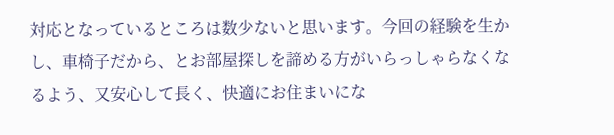対応となっているところは数少ないと思います。今回の経験を生かし、車椅子だから、とお部屋探しを諦める方がいらっしゃらなくなるよう、又安心して長く、快適にお住まいにな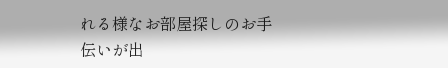れる様なお部屋探しのお手伝いが出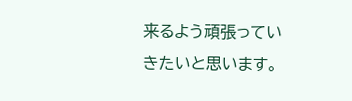来るよう頑張っていきたいと思います。